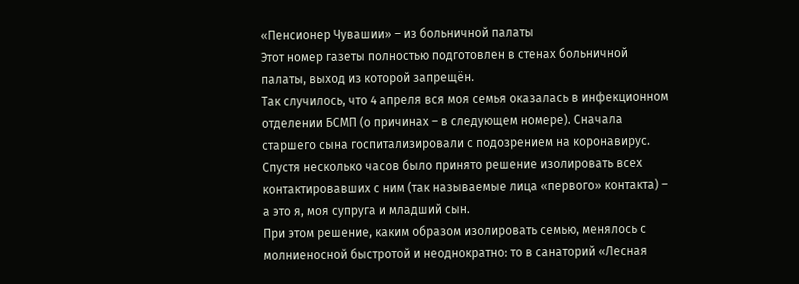«Пенсионер Чувашии» – из больничной палаты
Этот номер газеты полностью подготовлен в стенах больничной палаты, выход из которой запрещён.
Так случилось, что 4 апреля вся моя семья оказалась в инфекционном отделении БСМП (о причинах – в следующем номере). Сначала старшего сына госпитализировали с подозрением на коронавирус. Спустя несколько часов было принято решение изолировать всех контактировавших с ним (так называемые лица «первого» контакта) – а это я, моя супруга и младший сын.
При этом решение, каким образом изолировать семью, менялось с молниеносной быстротой и неоднократно: то в санаторий «Лесная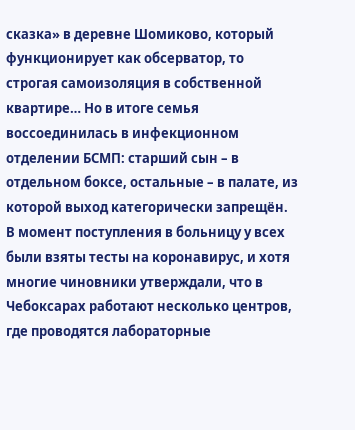сказка» в деревне Шомиково, который функционирует как обсерватор, то строгая самоизоляция в собственной квартире… Но в итоге семья воссоединилась в инфекционном отделении БСМП: старший сын – в отдельном боксе, остальные – в палате, из которой выход категорически запрещён.
В момент поступления в больницу у всех были взяты тесты на коронавирус, и хотя многие чиновники утверждали, что в Чебоксарах работают несколько центров, где проводятся лабораторные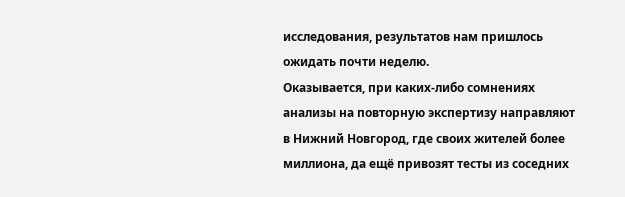исследования, результатов нам пришлось ожидать почти неделю.
Оказывается, при каких-либо сомнениях анализы на повторную экспертизу направляют в Нижний Новгород, где своих жителей более миллиона, да ещё привозят тесты из соседних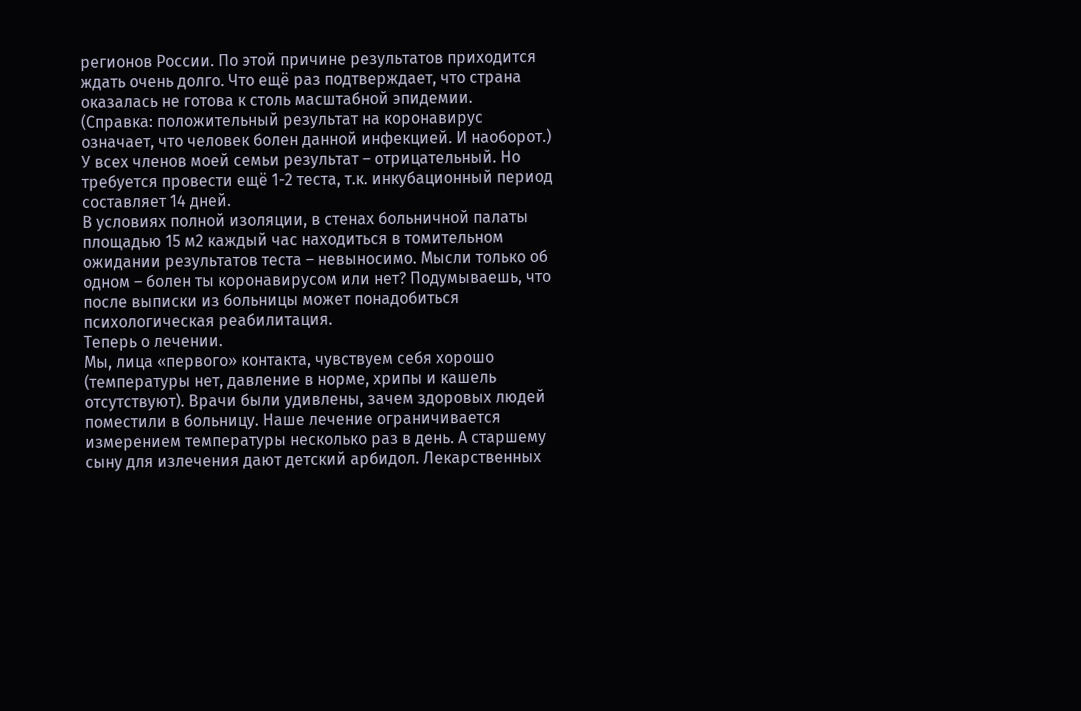регионов России. По этой причине результатов приходится ждать очень долго. Что ещё раз подтверждает, что страна оказалась не готова к столь масштабной эпидемии.
(Справка: положительный результат на коронавирус означает, что человек болен данной инфекцией. И наоборот.)
У всех членов моей семьи результат – отрицательный. Но требуется провести ещё 1-2 теста, т.к. инкубационный период составляет 14 дней.
В условиях полной изоляции, в стенах больничной палаты площадью 15 м2 каждый час находиться в томительном ожидании результатов теста – невыносимо. Мысли только об одном – болен ты коронавирусом или нет? Подумываешь, что после выписки из больницы может понадобиться психологическая реабилитация.
Теперь о лечении.
Мы, лица «первого» контакта, чувствуем себя хорошо (температуры нет, давление в норме, хрипы и кашель отсутствуют). Врачи были удивлены, зачем здоровых людей поместили в больницу. Наше лечение ограничивается измерением температуры несколько раз в день. А старшему сыну для излечения дают детский арбидол. Лекарственных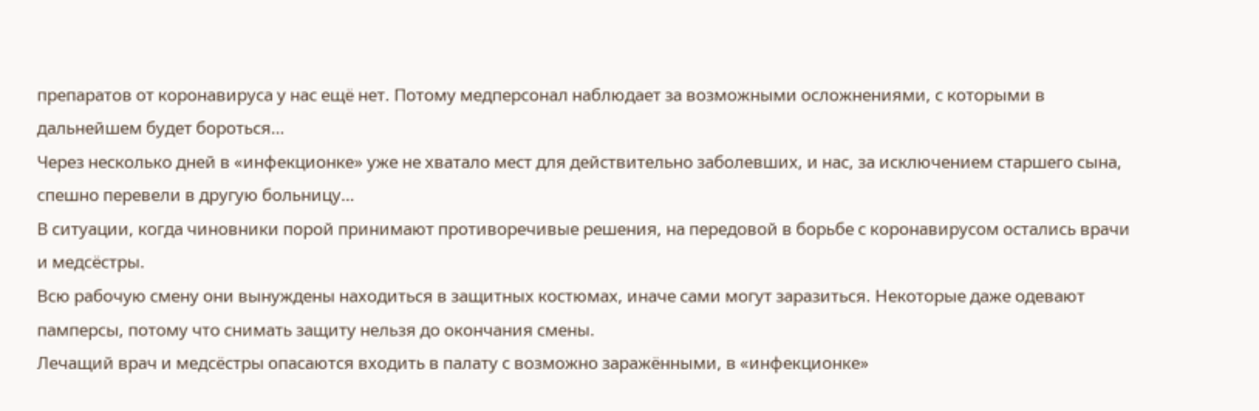препаратов от коронавируса у нас ещё нет. Потому медперсонал наблюдает за возможными осложнениями, с которыми в дальнейшем будет бороться…
Через несколько дней в «инфекционке» уже не хватало мест для действительно заболевших, и нас, за исключением старшего сына, спешно перевели в другую больницу…
В ситуации, когда чиновники порой принимают противоречивые решения, на передовой в борьбе с коронавирусом остались врачи и медсёстры.
Всю рабочую смену они вынуждены находиться в защитных костюмах, иначе сами могут заразиться. Некоторые даже одевают памперсы, потому что снимать защиту нельзя до окончания смены.
Лечащий врач и медсёстры опасаются входить в палату с возможно заражёнными, в «инфекционке»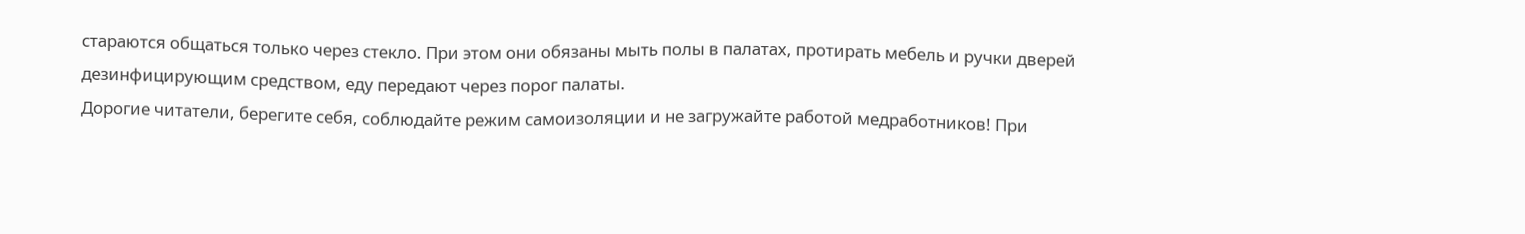стараются общаться только через стекло. При этом они обязаны мыть полы в палатах, протирать мебель и ручки дверей дезинфицирующим средством, еду передают через порог палаты.
Дорогие читатели, берегите себя, соблюдайте режим самоизоляции и не загружайте работой медработников! При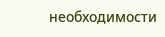необходимости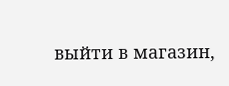выйти в магазин,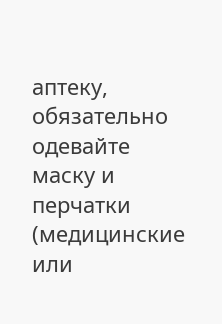аптеку, обязательно одевайте маску и перчатки (медицинские или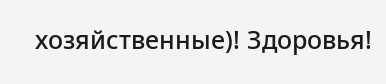хозяйственные)! Здоровья!